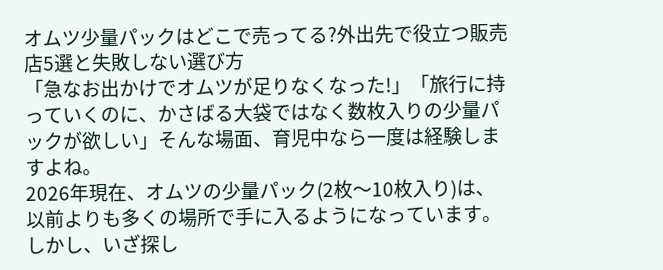オムツ少量パックはどこで売ってる?外出先で役立つ販売店5選と失敗しない選び方
「急なお出かけでオムツが足りなくなった!」「旅行に持っていくのに、かさばる大袋ではなく数枚入りの少量パックが欲しい」そんな場面、育児中なら一度は経験しますよね。
2026年現在、オムツの少量パック(2枚〜10枚入り)は、以前よりも多くの場所で手に入るようになっています。
しかし、いざ探し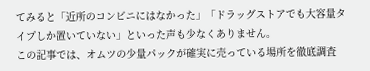てみると「近所のコンビニにはなかった」「ドラッグストアでも大容量タイプしか置いていない」といった声も少なくありません。
この記事では、オムツの少量パックが確実に売っている場所を徹底調査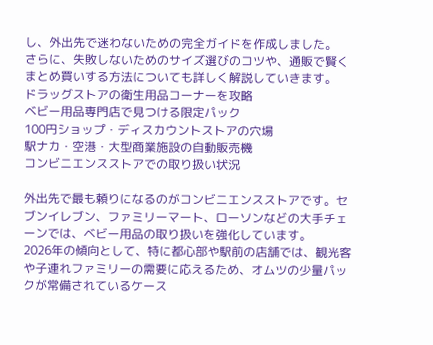し、外出先で迷わないための完全ガイドを作成しました。
さらに、失敗しないためのサイズ選びのコツや、通販で賢くまとめ買いする方法についても詳しく解説していきます。
ドラッグストアの衛生用品コーナーを攻略
ベビー用品専門店で見つける限定パック
100円ショップ・ディスカウントストアの穴場
駅ナカ・空港・大型商業施設の自動販売機
コンビニエンスストアでの取り扱い状況

外出先で最も頼りになるのがコンビニエンスストアです。セブンイレブン、ファミリーマート、ローソンなどの大手チェーンでは、ベビー用品の取り扱いを強化しています。
2026年の傾向として、特に都心部や駅前の店舗では、観光客や子連れファミリーの需要に応えるため、オムツの少量パックが常備されているケース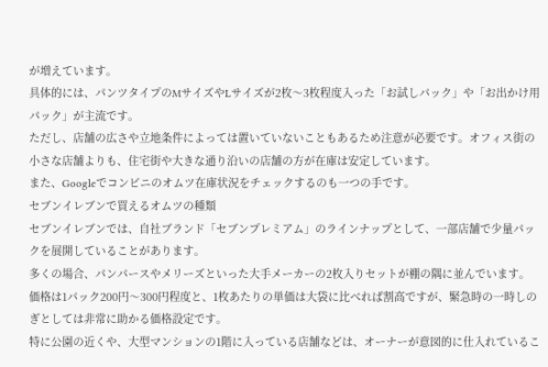が増えています。
具体的には、パンツタイプのMサイズやLサイズが2枚〜3枚程度入った「お試しパック」や「お出かけ用パック」が主流です。
ただし、店舗の広さや立地条件によっては置いていないこともあるため注意が必要です。オフィス街の小さな店舗よりも、住宅街や大きな通り沿いの店舗の方が在庫は安定しています。
また、Googleでコンビニのオムツ在庫状況をチェックするのも一つの手です。
セブンイレブンで買えるオムツの種類
セブンイレブンでは、自社ブランド「セブンプレミアム」のラインナップとして、一部店舗で少量パックを展開していることがあります。
多くの場合、パンパースやメリーズといった大手メーカーの2枚入りセットが棚の隅に並んでいます。
価格は1パック200円〜300円程度と、1枚あたりの単価は大袋に比べれば割高ですが、緊急時の一時しのぎとしては非常に助かる価格設定です。
特に公園の近くや、大型マンションの1階に入っている店舗などは、オーナーが意図的に仕入れているこ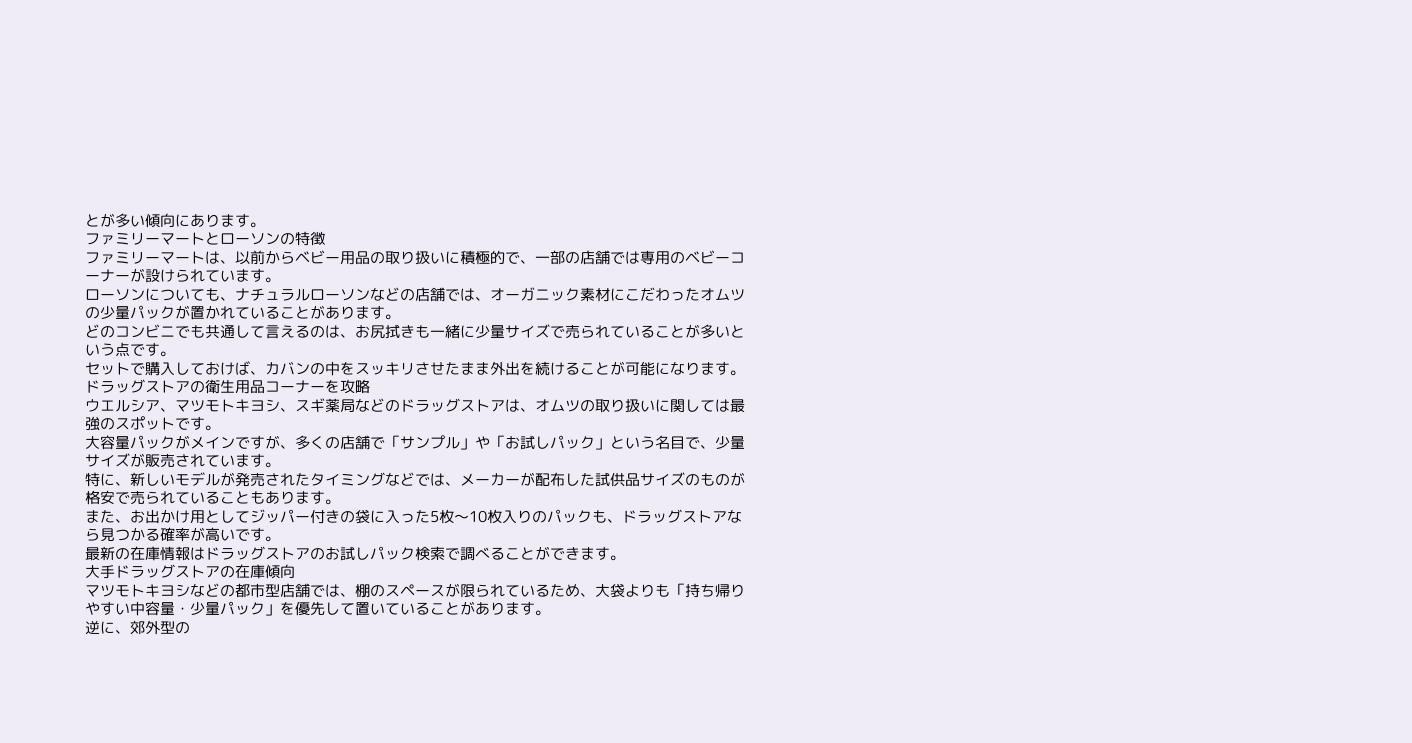とが多い傾向にあります。
ファミリーマートとローソンの特徴
ファミリーマートは、以前からベビー用品の取り扱いに積極的で、一部の店舗では専用のベビーコーナーが設けられています。
ローソンについても、ナチュラルローソンなどの店舗では、オーガニック素材にこだわったオムツの少量パックが置かれていることがあります。
どのコンビニでも共通して言えるのは、お尻拭きも一緒に少量サイズで売られていることが多いという点です。
セットで購入しておけば、カバンの中をスッキリさせたまま外出を続けることが可能になります。
ドラッグストアの衛生用品コーナーを攻略
ウエルシア、マツモトキヨシ、スギ薬局などのドラッグストアは、オムツの取り扱いに関しては最強のスポットです。
大容量パックがメインですが、多くの店舗で「サンプル」や「お試しパック」という名目で、少量サイズが販売されています。
特に、新しいモデルが発売されたタイミングなどでは、メーカーが配布した試供品サイズのものが格安で売られていることもあります。
また、お出かけ用としてジッパー付きの袋に入った5枚〜10枚入りのパックも、ドラッグストアなら見つかる確率が高いです。
最新の在庫情報はドラッグストアのお試しパック検索で調べることができます。
大手ドラッグストアの在庫傾向
マツモトキヨシなどの都市型店舗では、棚のスペースが限られているため、大袋よりも「持ち帰りやすい中容量・少量パック」を優先して置いていることがあります。
逆に、郊外型の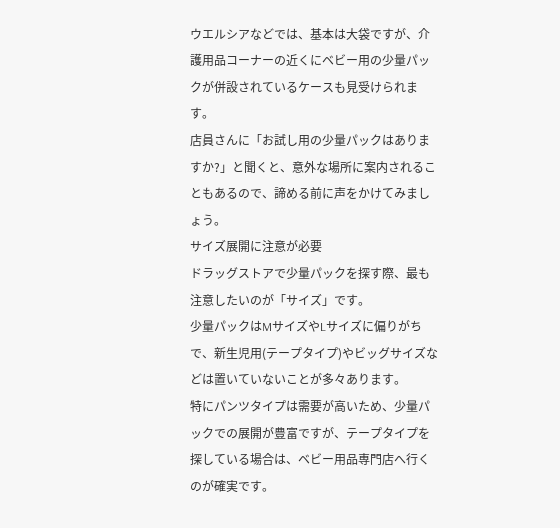ウエルシアなどでは、基本は大袋ですが、介護用品コーナーの近くにベビー用の少量パックが併設されているケースも見受けられます。
店員さんに「お試し用の少量パックはありますか?」と聞くと、意外な場所に案内されることもあるので、諦める前に声をかけてみましょう。
サイズ展開に注意が必要
ドラッグストアで少量パックを探す際、最も注意したいのが「サイズ」です。
少量パックはMサイズやLサイズに偏りがちで、新生児用(テープタイプ)やビッグサイズなどは置いていないことが多々あります。
特にパンツタイプは需要が高いため、少量パックでの展開が豊富ですが、テープタイプを探している場合は、ベビー用品専門店へ行くのが確実です。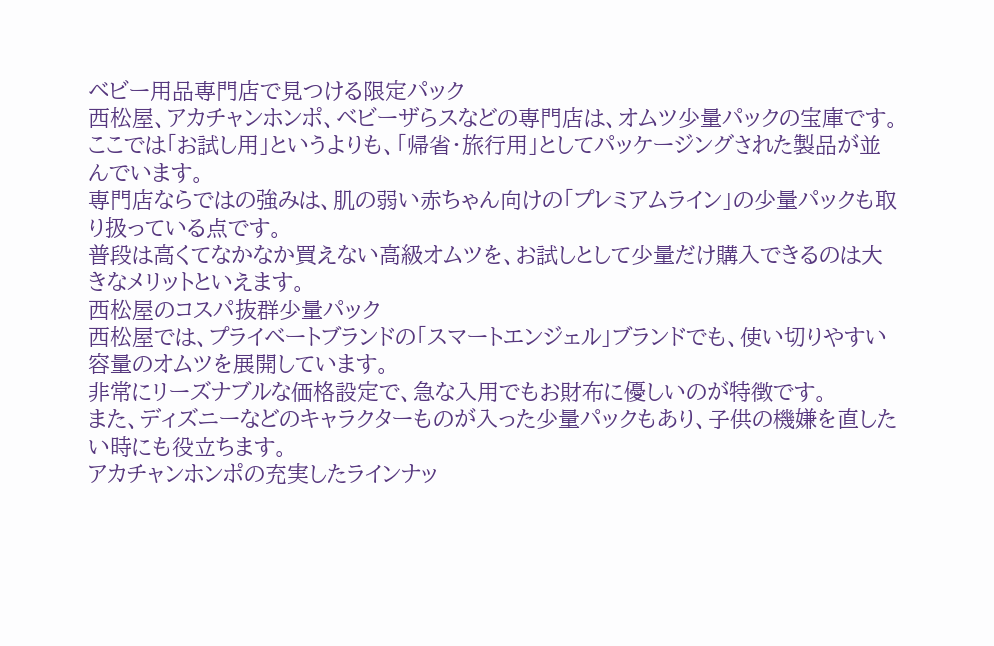ベビー用品専門店で見つける限定パック
西松屋、アカチャンホンポ、ベビーザらスなどの専門店は、オムツ少量パックの宝庫です。
ここでは「お試し用」というよりも、「帰省・旅行用」としてパッケージングされた製品が並んでいます。
専門店ならではの強みは、肌の弱い赤ちゃん向けの「プレミアムライン」の少量パックも取り扱っている点です。
普段は高くてなかなか買えない高級オムツを、お試しとして少量だけ購入できるのは大きなメリットといえます。
西松屋のコスパ抜群少量パック
西松屋では、プライベートブランドの「スマートエンジェル」ブランドでも、使い切りやすい容量のオムツを展開しています。
非常にリーズナブルな価格設定で、急な入用でもお財布に優しいのが特徴です。
また、ディズニーなどのキャラクターものが入った少量パックもあり、子供の機嫌を直したい時にも役立ちます。
アカチャンホンポの充実したラインナッ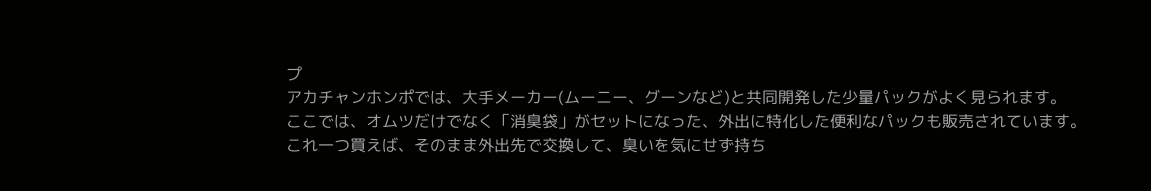プ
アカチャンホンポでは、大手メーカー(ムーニー、グーンなど)と共同開発した少量パックがよく見られます。
ここでは、オムツだけでなく「消臭袋」がセットになった、外出に特化した便利なパックも販売されています。
これ一つ買えば、そのまま外出先で交換して、臭いを気にせず持ち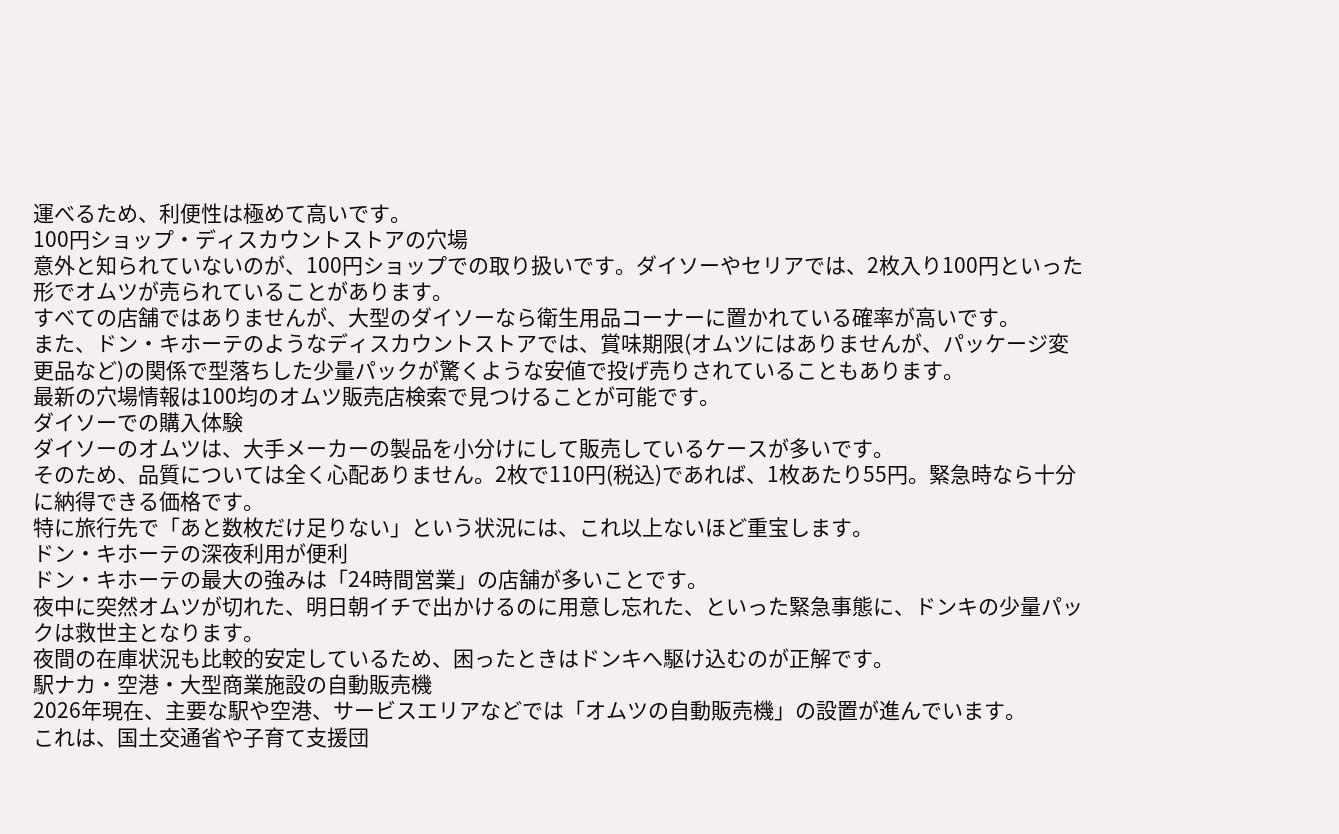運べるため、利便性は極めて高いです。
100円ショップ・ディスカウントストアの穴場
意外と知られていないのが、100円ショップでの取り扱いです。ダイソーやセリアでは、2枚入り100円といった形でオムツが売られていることがあります。
すべての店舗ではありませんが、大型のダイソーなら衛生用品コーナーに置かれている確率が高いです。
また、ドン・キホーテのようなディスカウントストアでは、賞味期限(オムツにはありませんが、パッケージ変更品など)の関係で型落ちした少量パックが驚くような安値で投げ売りされていることもあります。
最新の穴場情報は100均のオムツ販売店検索で見つけることが可能です。
ダイソーでの購入体験
ダイソーのオムツは、大手メーカーの製品を小分けにして販売しているケースが多いです。
そのため、品質については全く心配ありません。2枚で110円(税込)であれば、1枚あたり55円。緊急時なら十分に納得できる価格です。
特に旅行先で「あと数枚だけ足りない」という状況には、これ以上ないほど重宝します。
ドン・キホーテの深夜利用が便利
ドン・キホーテの最大の強みは「24時間営業」の店舗が多いことです。
夜中に突然オムツが切れた、明日朝イチで出かけるのに用意し忘れた、といった緊急事態に、ドンキの少量パックは救世主となります。
夜間の在庫状況も比較的安定しているため、困ったときはドンキへ駆け込むのが正解です。
駅ナカ・空港・大型商業施設の自動販売機
2026年現在、主要な駅や空港、サービスエリアなどでは「オムツの自動販売機」の設置が進んでいます。
これは、国土交通省や子育て支援団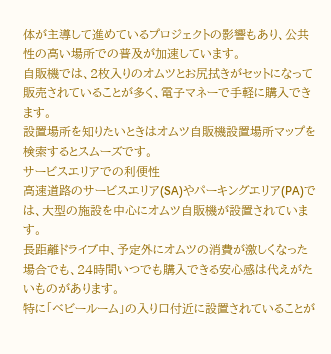体が主導して進めているプロジェクトの影響もあり、公共性の高い場所での普及が加速しています。
自販機では、2枚入りのオムツとお尻拭きがセットになって販売されていることが多く、電子マネーで手軽に購入できます。
設置場所を知りたいときはオムツ自販機設置場所マップを検索するとスムーズです。
サービスエリアでの利便性
高速道路のサービスエリア(SA)やパーキングエリア(PA)では、大型の施設を中心にオムツ自販機が設置されています。
長距離ドライブ中、予定外にオムツの消費が激しくなった場合でも、24時間いつでも購入できる安心感は代えがたいものがあります。
特に「ベビールーム」の入り口付近に設置されていることが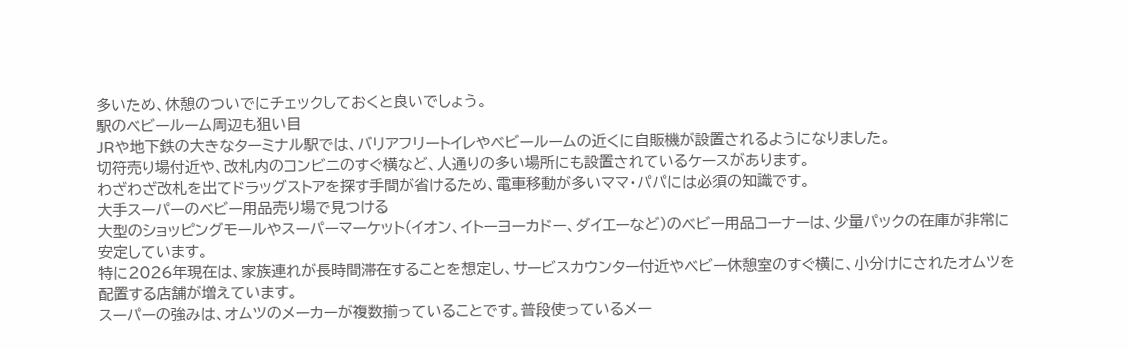多いため、休憩のついでにチェックしておくと良いでしょう。
駅のベビールーム周辺も狙い目
JRや地下鉄の大きなターミナル駅では、バリアフリートイレやベビールームの近くに自販機が設置されるようになりました。
切符売り場付近や、改札内のコンビニのすぐ横など、人通りの多い場所にも設置されているケースがあります。
わざわざ改札を出てドラッグストアを探す手間が省けるため、電車移動が多いママ・パパには必須の知識です。
大手スーパーのベビー用品売り場で見つける
大型のショッピングモールやスーパーマーケット(イオン、イトーヨーカドー、ダイエーなど)のベビー用品コーナーは、少量パックの在庫が非常に安定しています。
特に2026年現在は、家族連れが長時間滞在することを想定し、サービスカウンター付近やベビー休憩室のすぐ横に、小分けにされたオムツを配置する店舗が増えています。
スーパーの強みは、オムツのメーカーが複数揃っていることです。普段使っているメー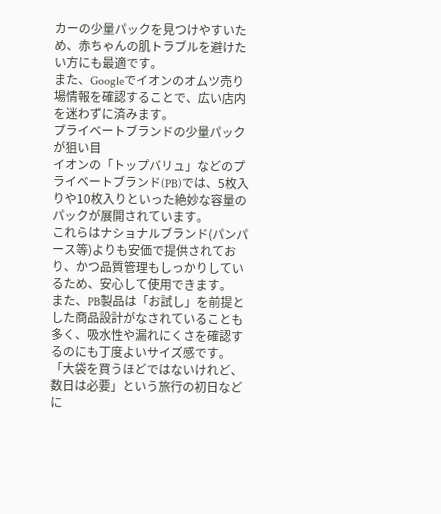カーの少量パックを見つけやすいため、赤ちゃんの肌トラブルを避けたい方にも最適です。
また、Googleでイオンのオムツ売り場情報を確認することで、広い店内を迷わずに済みます。
プライベートブランドの少量パックが狙い目
イオンの「トップバリュ」などのプライベートブランド(PB)では、5枚入りや10枚入りといった絶妙な容量のパックが展開されています。
これらはナショナルブランド(パンパース等)よりも安価で提供されており、かつ品質管理もしっかりしているため、安心して使用できます。
また、PB製品は「お試し」を前提とした商品設計がなされていることも多く、吸水性や漏れにくさを確認するのにも丁度よいサイズ感です。
「大袋を買うほどではないけれど、数日は必要」という旅行の初日などに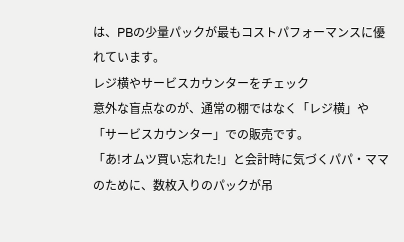は、PBの少量パックが最もコストパフォーマンスに優れています。
レジ横やサービスカウンターをチェック
意外な盲点なのが、通常の棚ではなく「レジ横」や「サービスカウンター」での販売です。
「あ!オムツ買い忘れた!」と会計時に気づくパパ・ママのために、数枚入りのパックが吊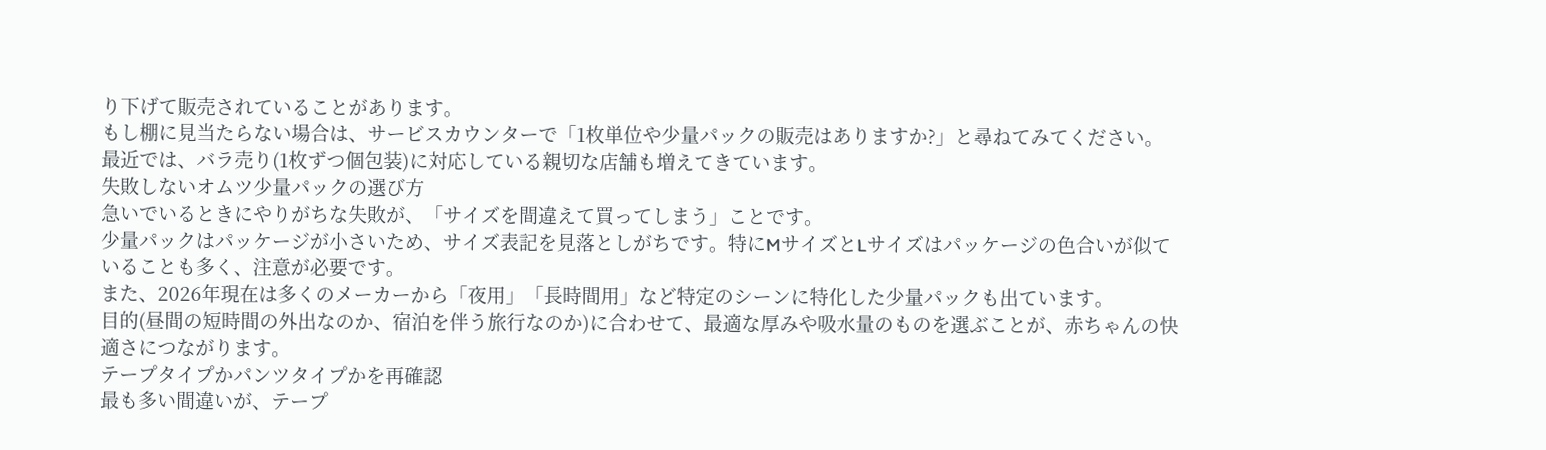り下げて販売されていることがあります。
もし棚に見当たらない場合は、サービスカウンターで「1枚単位や少量パックの販売はありますか?」と尋ねてみてください。
最近では、バラ売り(1枚ずつ個包装)に対応している親切な店舗も増えてきています。
失敗しないオムツ少量パックの選び方
急いでいるときにやりがちな失敗が、「サイズを間違えて買ってしまう」ことです。
少量パックはパッケージが小さいため、サイズ表記を見落としがちです。特にMサイズとLサイズはパッケージの色合いが似ていることも多く、注意が必要です。
また、2026年現在は多くのメーカーから「夜用」「長時間用」など特定のシーンに特化した少量パックも出ています。
目的(昼間の短時間の外出なのか、宿泊を伴う旅行なのか)に合わせて、最適な厚みや吸水量のものを選ぶことが、赤ちゃんの快適さにつながります。
テープタイプかパンツタイプかを再確認
最も多い間違いが、テープ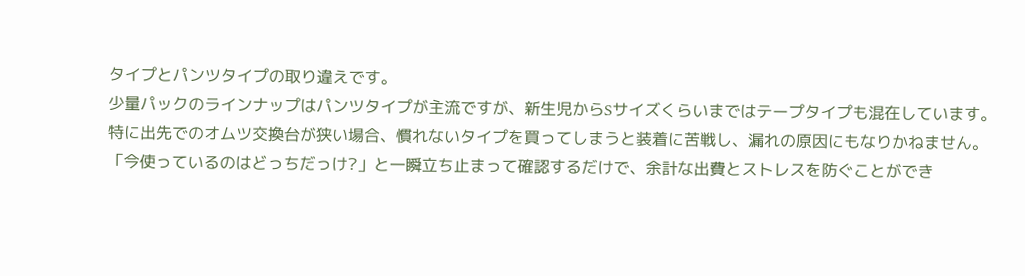タイプとパンツタイプの取り違えです。
少量パックのラインナップはパンツタイプが主流ですが、新生児からSサイズくらいまではテープタイプも混在しています。
特に出先でのオムツ交換台が狭い場合、慣れないタイプを買ってしまうと装着に苦戦し、漏れの原因にもなりかねません。
「今使っているのはどっちだっけ?」と一瞬立ち止まって確認するだけで、余計な出費とストレスを防ぐことができ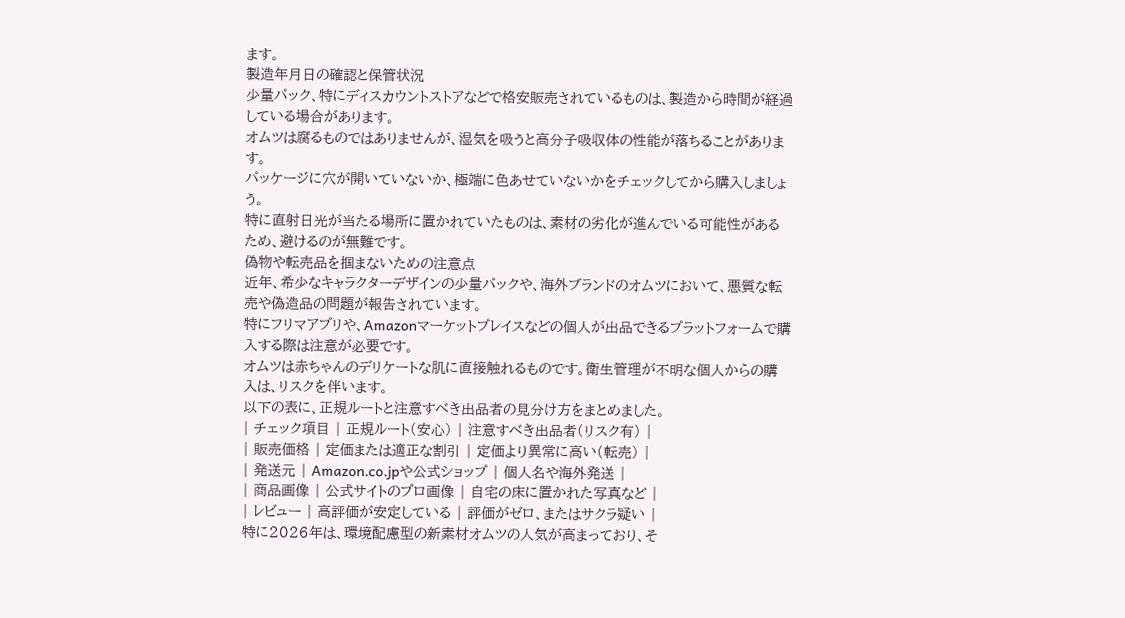ます。
製造年月日の確認と保管状況
少量パック、特にディスカウントストアなどで格安販売されているものは、製造から時間が経過している場合があります。
オムツは腐るものではありませんが、湿気を吸うと高分子吸収体の性能が落ちることがあります。
パッケージに穴が開いていないか、極端に色あせていないかをチェックしてから購入しましょう。
特に直射日光が当たる場所に置かれていたものは、素材の劣化が進んでいる可能性があるため、避けるのが無難です。
偽物や転売品を掴まないための注意点
近年、希少なキャラクターデザインの少量パックや、海外ブランドのオムツにおいて、悪質な転売や偽造品の問題が報告されています。
特にフリマアプリや、Amazonマーケットプレイスなどの個人が出品できるプラットフォームで購入する際は注意が必要です。
オムツは赤ちゃんのデリケートな肌に直接触れるものです。衛生管理が不明な個人からの購入は、リスクを伴います。
以下の表に、正規ルートと注意すべき出品者の見分け方をまとめました。
| チェック項目 | 正規ルート(安心) | 注意すべき出品者(リスク有) |
| 販売価格 | 定価または適正な割引 | 定価より異常に高い(転売) |
| 発送元 | Amazon.co.jpや公式ショップ | 個人名や海外発送 |
| 商品画像 | 公式サイトのプロ画像 | 自宅の床に置かれた写真など |
| レビュー | 高評価が安定している | 評価がゼロ、またはサクラ疑い |
特に2026年は、環境配慮型の新素材オムツの人気が高まっており、そ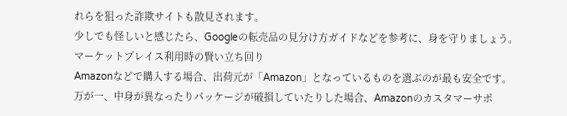れらを狙った詐欺サイトも散見されます。
少しでも怪しいと感じたら、Googleの転売品の見分け方ガイドなどを参考に、身を守りましょう。
マーケットプレイス利用時の賢い立ち回り
Amazonなどで購入する場合、出荷元が「Amazon」となっているものを選ぶのが最も安全です。
万が一、中身が異なったりパッケージが破損していたりした場合、Amazonのカスタマーサポ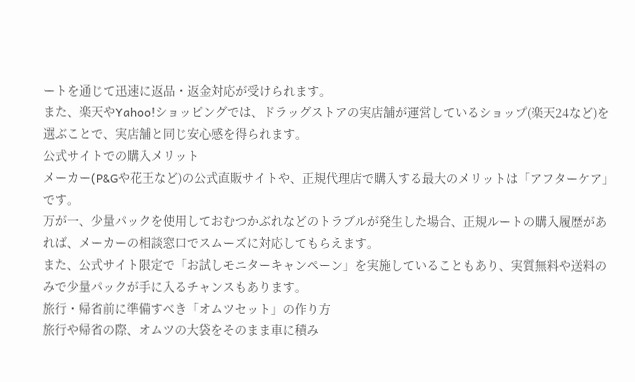ートを通じて迅速に返品・返金対応が受けられます。
また、楽天やYahoo!ショッピングでは、ドラッグストアの実店舗が運営しているショップ(楽天24など)を選ぶことで、実店舗と同じ安心感を得られます。
公式サイトでの購入メリット
メーカー(P&Gや花王など)の公式直販サイトや、正規代理店で購入する最大のメリットは「アフターケア」です。
万が一、少量パックを使用しておむつかぶれなどのトラブルが発生した場合、正規ルートの購入履歴があれば、メーカーの相談窓口でスムーズに対応してもらえます。
また、公式サイト限定で「お試しモニターキャンペーン」を実施していることもあり、実質無料や送料のみで少量パックが手に入るチャンスもあります。
旅行・帰省前に準備すべき「オムツセット」の作り方
旅行や帰省の際、オムツの大袋をそのまま車に積み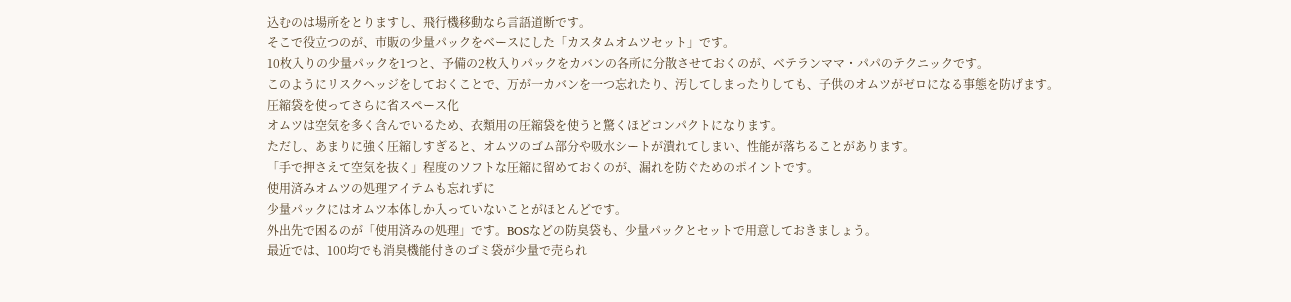込むのは場所をとりますし、飛行機移動なら言語道断です。
そこで役立つのが、市販の少量パックをベースにした「カスタムオムツセット」です。
10枚入りの少量パックを1つと、予備の2枚入りパックをカバンの各所に分散させておくのが、ベテランママ・パパのテクニックです。
このようにリスクヘッジをしておくことで、万が一カバンを一つ忘れたり、汚してしまったりしても、子供のオムツがゼロになる事態を防げます。
圧縮袋を使ってさらに省スペース化
オムツは空気を多く含んでいるため、衣類用の圧縮袋を使うと驚くほどコンパクトになります。
ただし、あまりに強く圧縮しすぎると、オムツのゴム部分や吸水シートが潰れてしまい、性能が落ちることがあります。
「手で押さえて空気を抜く」程度のソフトな圧縮に留めておくのが、漏れを防ぐためのポイントです。
使用済みオムツの処理アイテムも忘れずに
少量パックにはオムツ本体しか入っていないことがほとんどです。
外出先で困るのが「使用済みの処理」です。BOSなどの防臭袋も、少量パックとセットで用意しておきましょう。
最近では、100均でも消臭機能付きのゴミ袋が少量で売られ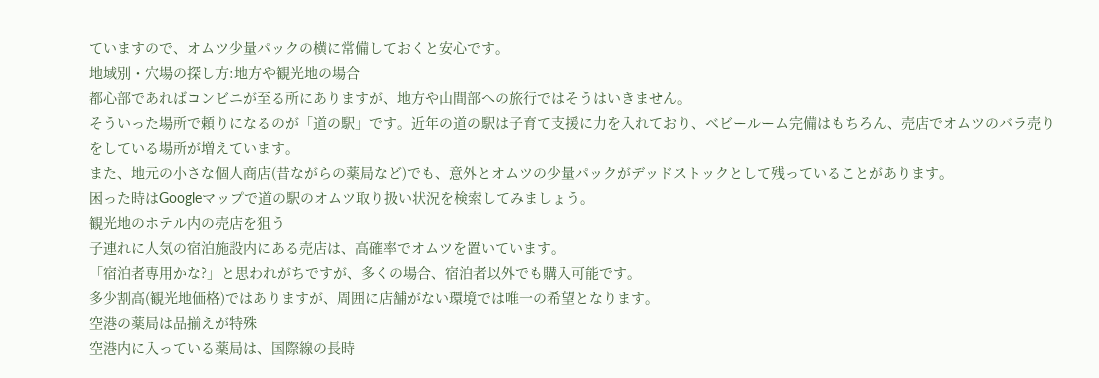ていますので、オムツ少量パックの横に常備しておくと安心です。
地域別・穴場の探し方:地方や観光地の場合
都心部であればコンビニが至る所にありますが、地方や山間部への旅行ではそうはいきません。
そういった場所で頼りになるのが「道の駅」です。近年の道の駅は子育て支援に力を入れており、ベビールーム完備はもちろん、売店でオムツのバラ売りをしている場所が増えています。
また、地元の小さな個人商店(昔ながらの薬局など)でも、意外とオムツの少量パックがデッドストックとして残っていることがあります。
困った時はGoogleマップで道の駅のオムツ取り扱い状況を検索してみましょう。
観光地のホテル内の売店を狙う
子連れに人気の宿泊施設内にある売店は、高確率でオムツを置いています。
「宿泊者専用かな?」と思われがちですが、多くの場合、宿泊者以外でも購入可能です。
多少割高(観光地価格)ではありますが、周囲に店舗がない環境では唯一の希望となります。
空港の薬局は品揃えが特殊
空港内に入っている薬局は、国際線の長時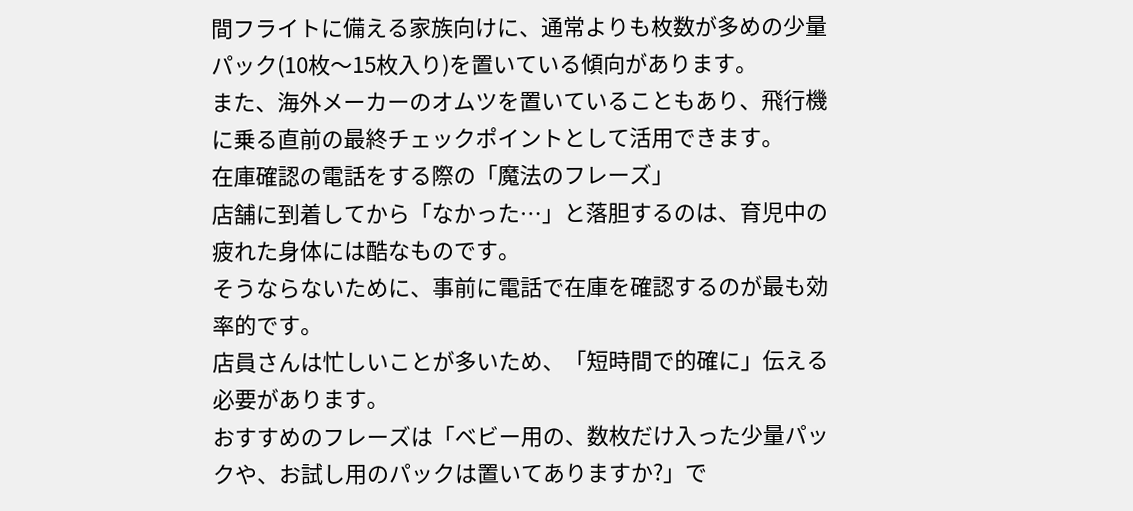間フライトに備える家族向けに、通常よりも枚数が多めの少量パック(10枚〜15枚入り)を置いている傾向があります。
また、海外メーカーのオムツを置いていることもあり、飛行機に乗る直前の最終チェックポイントとして活用できます。
在庫確認の電話をする際の「魔法のフレーズ」
店舗に到着してから「なかった…」と落胆するのは、育児中の疲れた身体には酷なものです。
そうならないために、事前に電話で在庫を確認するのが最も効率的です。
店員さんは忙しいことが多いため、「短時間で的確に」伝える必要があります。
おすすめのフレーズは「ベビー用の、数枚だけ入った少量パックや、お試し用のパックは置いてありますか?」で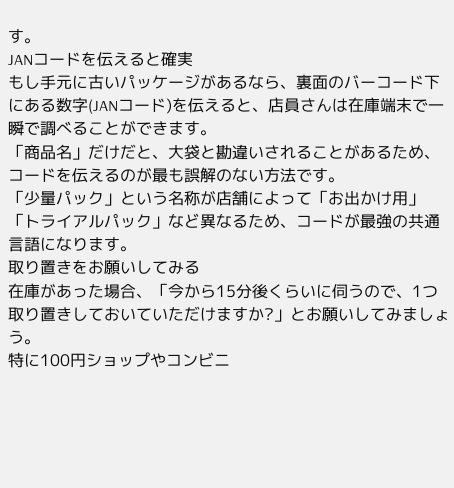す。
JANコードを伝えると確実
もし手元に古いパッケージがあるなら、裏面のバーコード下にある数字(JANコード)を伝えると、店員さんは在庫端末で一瞬で調べることができます。
「商品名」だけだと、大袋と勘違いされることがあるため、コードを伝えるのが最も誤解のない方法です。
「少量パック」という名称が店舗によって「お出かけ用」「トライアルパック」など異なるため、コードが最強の共通言語になります。
取り置きをお願いしてみる
在庫があった場合、「今から15分後くらいに伺うので、1つ取り置きしておいていただけますか?」とお願いしてみましょう。
特に100円ショップやコンビニ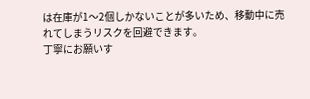は在庫が1〜2個しかないことが多いため、移動中に売れてしまうリスクを回避できます。
丁寧にお願いす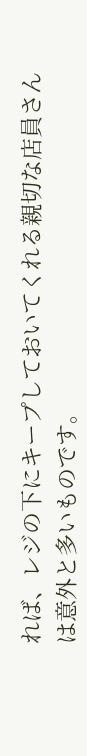れば、レジの下にキープしておいてくれる親切な店員さんは意外と多いものです。